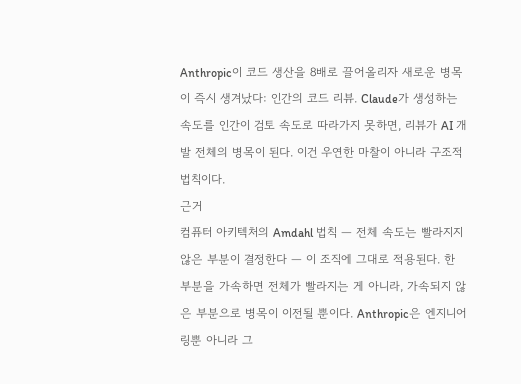Anthropic이 코드 생산을 8배로 끌어올리자 새로운 병목이 즉시 생겨났다: 인간의 코드 리뷰. Claude가 생성하는 속도를 인간이 검토 속도로 따라가지 못하면, 리뷰가 AI 개발 전체의 병목이 된다. 이건 우연한 마찰이 아니라 구조적 법칙이다.
근거
컴퓨터 아키텍처의 Amdahl 법칙 — 전체 속도는 빨라지지 않은 부분이 결정한다 — 이 조직에 그대로 적용된다. 한 부분을 가속하면 전체가 빨라지는 게 아니라, 가속되지 않은 부분으로 병목이 이전될 뿐이다. Anthropic은 엔지니어링뿐 아니라 그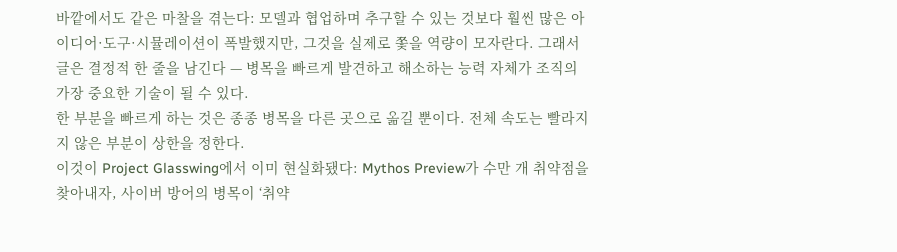바깥에서도 같은 마찰을 겪는다: 모델과 협업하며 추구할 수 있는 것보다 훨씬 많은 아이디어·도구·시뮬레이션이 폭발했지만, 그것을 실제로 쫓을 역량이 모자란다. 그래서 글은 결정적 한 줄을 남긴다 — 병목을 빠르게 발견하고 해소하는 능력 자체가 조직의 가장 중요한 기술이 될 수 있다.
한 부분을 빠르게 하는 것은 종종 병목을 다른 곳으로 옮길 뿐이다. 전체 속도는 빨라지지 않은 부분이 상한을 정한다.
이것이 Project Glasswing에서 이미 현실화됐다: Mythos Preview가 수만 개 취약점을 찾아내자, 사이버 방어의 병목이 ‘취약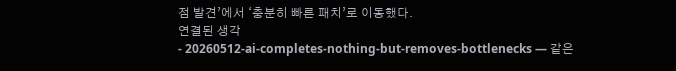점 발견’에서 ‘충분히 빠른 패치’로 이동했다.
연결된 생각
- 20260512-ai-completes-nothing-but-removes-bottlenecks — 같은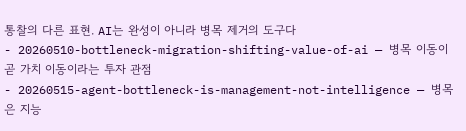통찰의 다른 표현. AI는 완성이 아니라 병목 제거의 도구다
- 20260510-bottleneck-migration-shifting-value-of-ai — 병목 이동이 곧 가치 이동이라는 투자 관점
- 20260515-agent-bottleneck-is-management-not-intelligence — 병목은 지능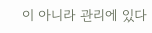이 아니라 관리에 있다